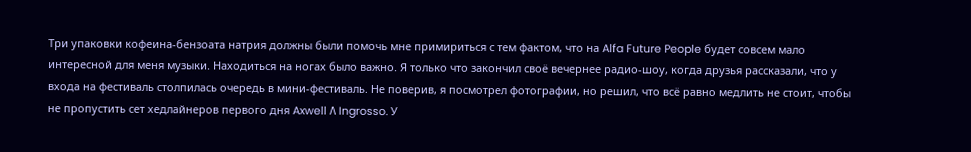Три упаковки кофеина-бензоата натрия должны были помочь мне примириться с тем фактом, что на Alfa Future People будет совсем мало интересной для меня музыки. Находиться на ногах было важно. Я только что закончил своё вечернее радио-шоу, когда друзья рассказали, что у входа на фестиваль столпилась очередь в мини-фестиваль. Не поверив, я посмотрел фотографии, но решил, что всё равно медлить не стоит, чтобы не пропустить сет хедлайнеров первого дня Axwell Λ Ingrosso. У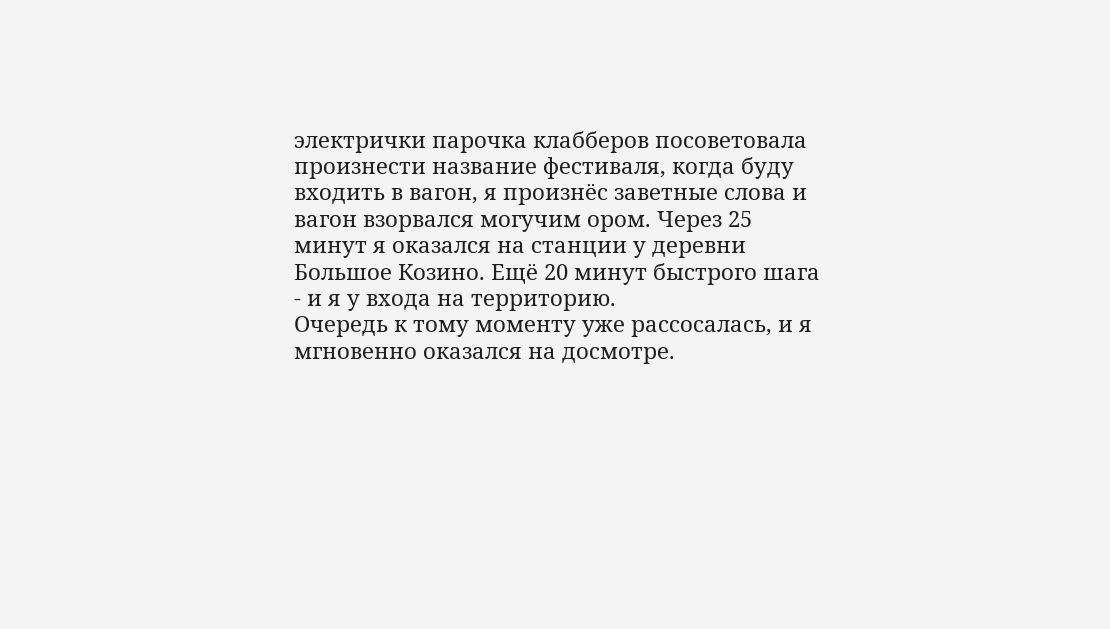электрички парочка клабберов посоветовала произнести название фестиваля, когда буду входить в вагон, я произнёс заветные слова и вагон взорвался могучим ором. Через 25 минут я оказался на станции у деревни Большое Козино. Ещё 20 минут быстрого шага - и я у входа на территорию.
Очередь к тому моменту уже рассосалась, и я мгновенно оказался на досмотре.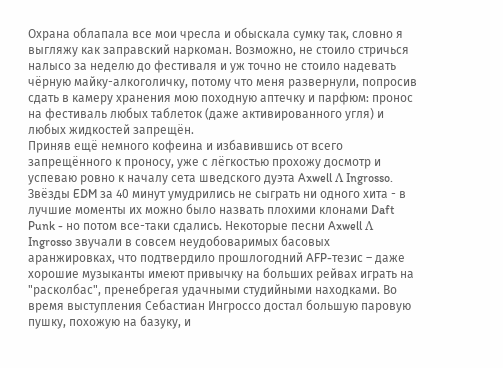Охрана облапала все мои чресла и обыскала сумку так, словно я выгляжу как заправский наркоман. Возможно, не стоило стричься налысо за неделю до фестиваля и уж точно не стоило надевать чёрную майку-алкоголичку, потому что меня развернули, попросив сдать в камеру хранения мою походную аптечку и парфюм: пронос на фестиваль любых таблеток (даже активированного угля) и любых жидкостей запрещён.
Приняв ещё немного кофеина и избавившись от всего запрещённого к проносу, уже с лёгкостью прохожу досмотр и успеваю ровно к началу сета шведского дуэта Axwell Λ Ingrosso. Звёзды EDM за 40 минут умудрились не сыграть ни одного хита - в лучшие моменты их можно было назвать плохими клонами Daft Punk - но потом все-таки сдались. Некоторые песни Axwell Λ Ingrosso звучали в совсем неудобоваримых басовых аранжировках, что подтвердило прошлогодний AFP-тезис – даже хорошие музыканты имеют привычку на больших рейвах играть на "расколбас", пренебрегая удачными студийными находками. Во время выступления Себастиан Ингроссо достал большую паровую пушку, похожую на базуку, и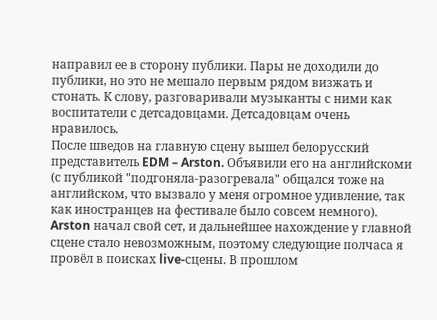направил ее в сторону публики. Пары не доходили до публики, но это не мешало первым рядом визжать и стонать. К слову, разговаривали музыканты с ними как воспитатели с детсадовцами. Детсадовцам очень нравилось.
После шведов на главную сцену вышел белорусский представитель EDM – Arston. Объявили его на английскоми (с публикой "подгоняла-разогревала" общался тоже на английском, что вызвало у меня огромное удивление, так как иностранцев на фестивале было совсем немного). Arston начал свой сет, и дальнейшее нахождение у главной сцене стало невозможным, поэтому следующие полчаса я провёл в поисках live-сцены. В прошлом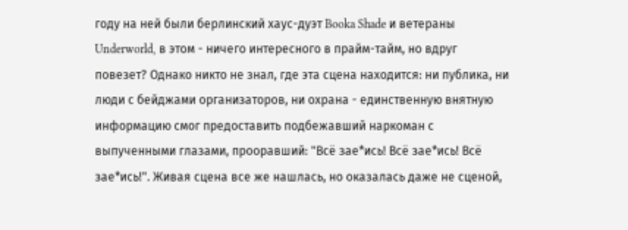году на ней были берлинский хаус-дуэт Booka Shade и ветераны Underworld, в этом - ничего интересного в прайм-тайм, но вдруг повезет? Однако никто не знал, где эта сцена находится: ни публика, ни люди с бейджами организаторов, ни охрана - единственную внятную информацию смог предоставить подбежавший наркоман с выпученными глазами, прооравший: "Всё зае*ись! Всё зае*ись! Всё зае*ись!". Живая сцена все же нашлась, но оказалась даже не сценой,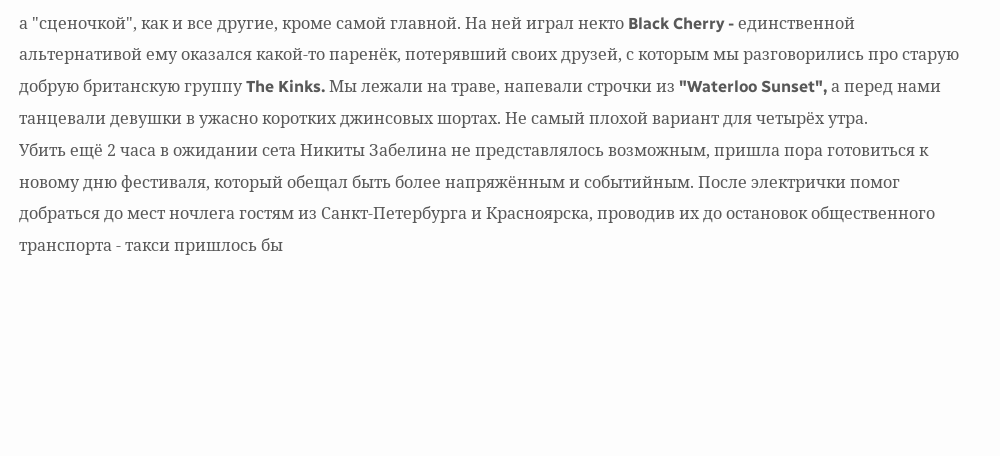а "сценочкой", как и все другие, кроме самой главной. На ней играл некто Black Cherry - единственной альтернативой ему оказался какой-то паренёк, потерявший своих друзей, с которым мы разговорились про старую добрую британскую группу The Kinks. Мы лежали на траве, напевали строчки из "Waterloo Sunset", а перед нами танцевали девушки в ужасно коротких джинсовых шортах. Не самый плохой вариант для четырёх утра.
Убить ещё 2 часа в ожидании сета Никиты Забелина не представлялось возможным, пришла пора готовиться к новому дню фестиваля, который обещал быть более напряжённым и событийным. После электрички помог добраться до мест ночлега гостям из Санкт-Петербурга и Красноярска, проводив их до остановок общественного транспорта - такси пришлось бы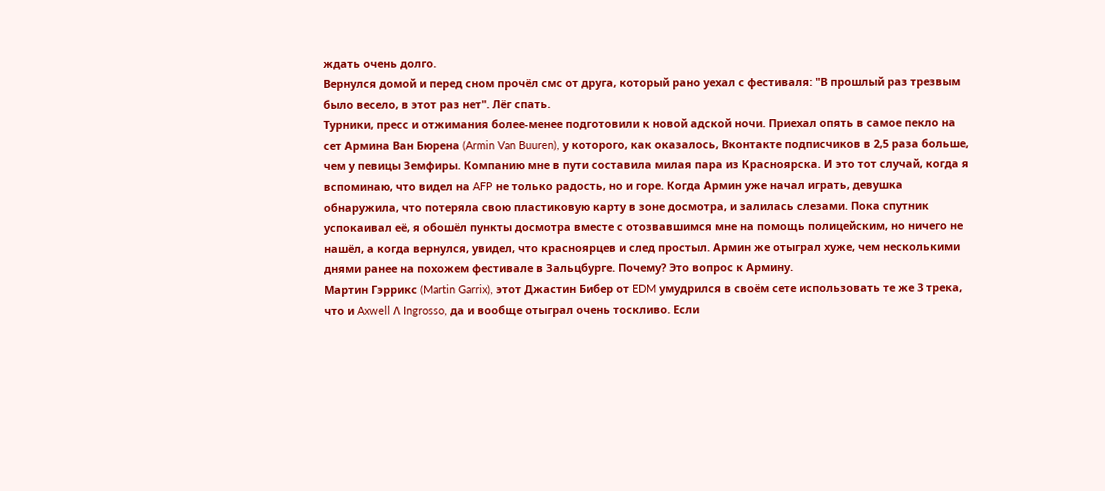ждать очень долго.
Вернулся домой и перед сном прочёл смс от друга, который рано уехал с фестиваля: "В прошлый раз трезвым было весело, в этот раз нет". Лёг спать.
Турники, пресс и отжимания более-менее подготовили к новой адской ночи. Приехал опять в самое пекло на сет Армина Ван Бюрена (Armin Van Buuren), у которого, как оказалось, Вконтакте подписчиков в 2,5 раза больше, чем у певицы Земфиры. Компанию мне в пути составила милая пара из Красноярска. И это тот случай, когда я вспоминаю, что видел на AFP не только радость, но и горе. Когда Армин уже начал играть, девушка обнаружила, что потеряла свою пластиковую карту в зоне досмотра, и залилась слезами. Пока спутник успокаивал её, я обошёл пункты досмотра вместе с отозвавшимся мне на помощь полицейским, но ничего не нашёл, а когда вернулся, увидел, что красноярцев и след простыл. Армин же отыграл хуже, чем несколькими днями ранее на похожем фестивале в Зальцбурге. Почему? Это вопрос к Армину.
Мартин Гэррикс (Martin Garrix), этот Джастин Бибер от EDM умудрился в своём сете использовать те же 3 трека, что и Axwell Λ Ingrosso, да и вообще отыграл очень тоскливо. Если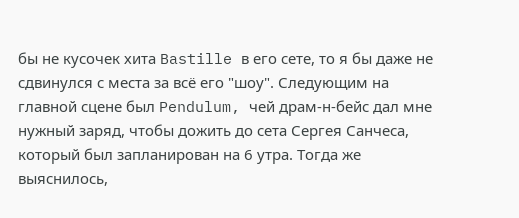бы не кусочек хита Bastille в его сете, то я бы даже не сдвинулся с места за всё его "шоу". Следующим на главной сцене был Pendulum, чей драм-н-бейс дал мне нужный заряд, чтобы дожить до сета Сергея Санчеса, который был запланирован на 6 утра. Тогда же выяснилось,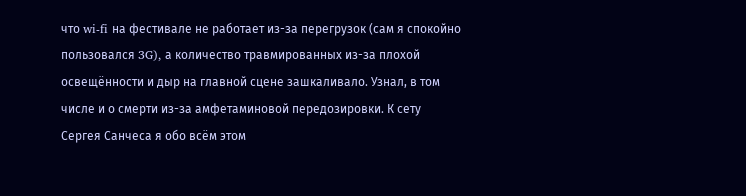что wi-fi на фестивале не работает из-за перегрузок (сам я спокойно пользовался 3G), а количество травмированных из-за плохой освещённости и дыр на главной сцене зашкаливало. Узнал, в том числе и о смерти из-за амфетаминовой передозировки. К сету Сергея Санчеса я обо всём этом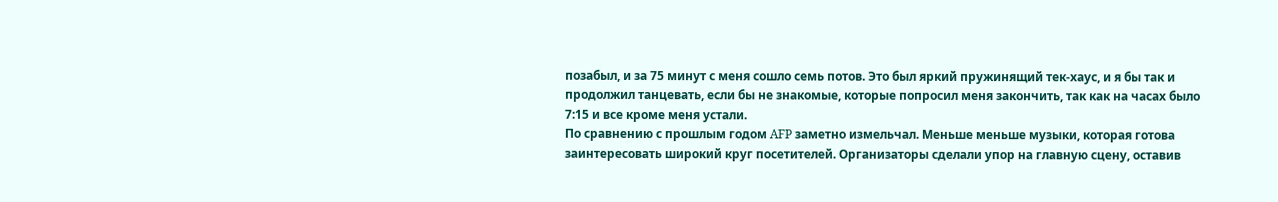позабыл, и за 75 минут с меня сошло семь потов. Это был яркий пружинящий тек-хаус, и я бы так и продолжил танцевать, если бы не знакомые, которые попросил меня закончить, так как на часах было 7:15 и все кроме меня устали.
По сравнению с прошлым годом AFP заметно измельчал. Меньше меньше музыки, которая готова заинтересовать широкий круг посетителей. Организаторы сделали упор на главную сцену, оставив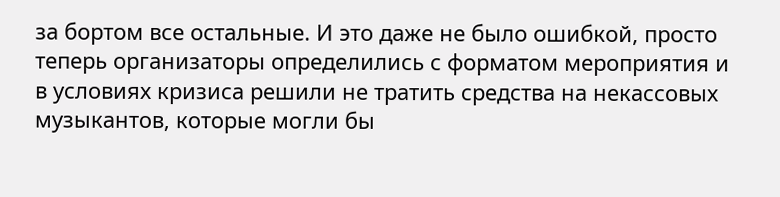за бортом все остальные. И это даже не было ошибкой, просто теперь организаторы определились с форматом мероприятия и в условиях кризиса решили не тратить средства на некассовых музыкантов, которые могли бы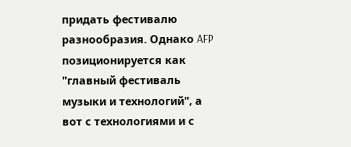придать фестивалю разнообразия. Однако AFP позиционируется как "главный фестиваль музыки и технологий", а вот с технологиями и с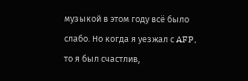музыкой в этом году всё было слабо. Но когда я уезжал с AFP, то я был счастлив,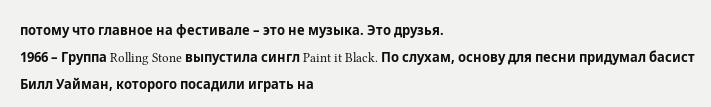потому что главное на фестивале – это не музыка. Это друзья.
1966 – Группа Rolling Stone выпустила сингл Paint it Black. По слухам, основу для песни придумал басист Билл Уайман, которого посадили играть на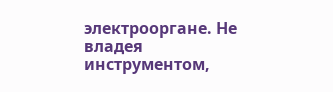электрооргане. Не владея инструментом,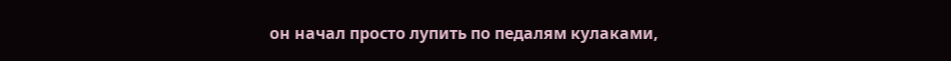он начал просто лупить по педалям кулаками,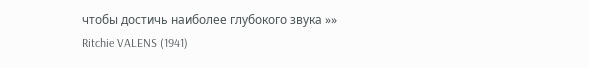чтобы достичь наиболее глубокого звука »»
Ritchie VALENS (1941)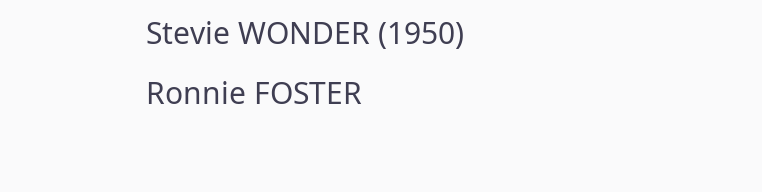Stevie WONDER (1950)
Ronnie FOSTER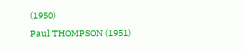(1950)
Paul THOMPSON (1951)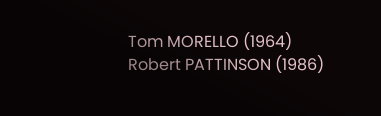Tom MORELLO (1964)
Robert PATTINSON (1986)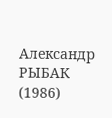Александр РЫБАК (1986)